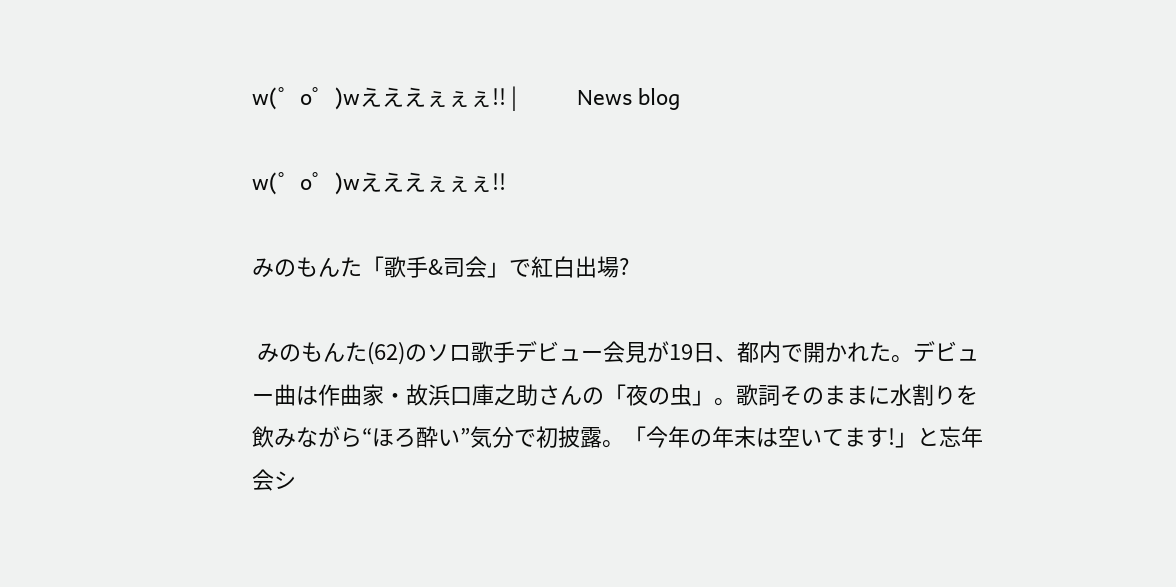w(゜o゜)wえええぇぇぇ!! |            News blog

w(゜o゜)wえええぇぇぇ!!

みのもんた「歌手&司会」で紅白出場?

 みのもんた(62)のソロ歌手デビュー会見が19日、都内で開かれた。デビュー曲は作曲家・故浜口庫之助さんの「夜の虫」。歌詞そのままに水割りを飲みながら“ほろ酔い”気分で初披露。「今年の年末は空いてます!」と忘年会シ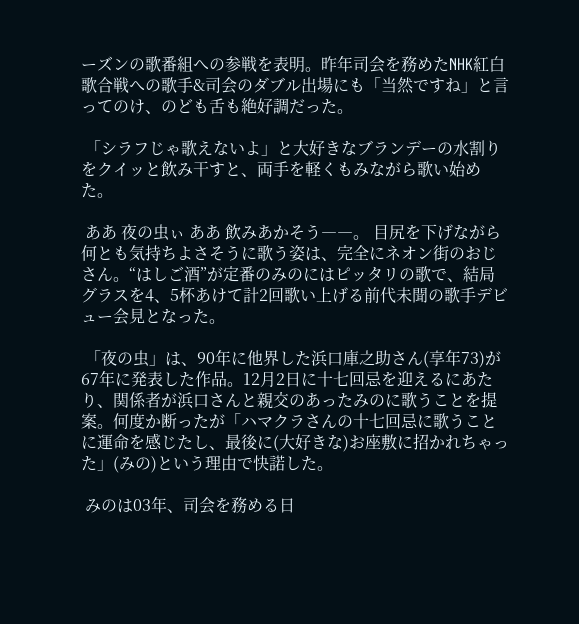ーズンの歌番組への参戦を表明。昨年司会を務めたNHK紅白歌合戦への歌手&司会のダブル出場にも「当然ですね」と言ってのけ、のども舌も絶好調だった。

 「シラフじゃ歌えないよ」と大好きなブランデーの水割りをクイッと飲み干すと、両手を軽くもみながら歌い始めた。

 ああ 夜の虫ぃ ああ 飲みあかそう――。 目尻を下げながら何とも気持ちよさそうに歌う姿は、完全にネオン街のおじさん。“はしご酒”が定番のみのにはピッタリの歌で、結局グラスを4、5杯あけて計2回歌い上げる前代未聞の歌手デビュー会見となった。

 「夜の虫」は、90年に他界した浜口庫之助さん(享年73)が67年に発表した作品。12月2日に十七回忌を迎えるにあたり、関係者が浜口さんと親交のあったみのに歌うことを提案。何度か断ったが「ハマクラさんの十七回忌に歌うことに運命を感じたし、最後に(大好きな)お座敷に招かれちゃった」(みの)という理由で快諾した。

 みのは03年、司会を務める日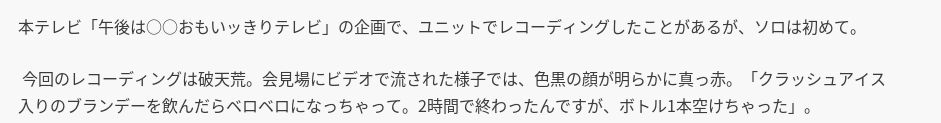本テレビ「午後は○○おもいッきりテレビ」の企画で、ユニットでレコーディングしたことがあるが、ソロは初めて。

 今回のレコーディングは破天荒。会見場にビデオで流された様子では、色黒の顔が明らかに真っ赤。「クラッシュアイス入りのブランデーを飲んだらベロベロになっちゃって。2時間で終わったんですが、ボトル1本空けちゃった」。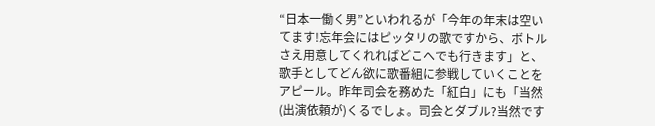“日本一働く男”といわれるが「今年の年末は空いてます!忘年会にはピッタリの歌ですから、ボトルさえ用意してくれればどこへでも行きます」と、歌手としてどん欲に歌番組に参戦していくことをアピール。昨年司会を務めた「紅白」にも「当然(出演依頼が)くるでしょ。司会とダブル?当然です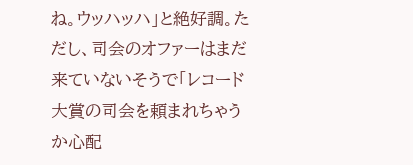ね。ウッハッハ」と絶好調。ただし、司会のオファーはまだ来ていないそうで「レコード大賞の司会を頼まれちゃうか心配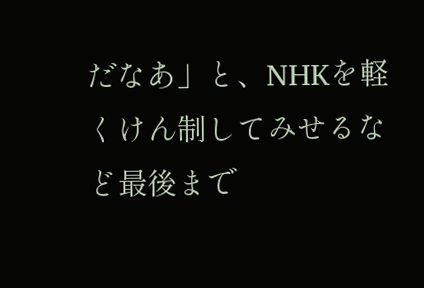だなあ」と、NHKを軽くけん制してみせるなど最後まで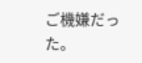ご機嫌だった。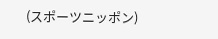(スポーツニッポン)